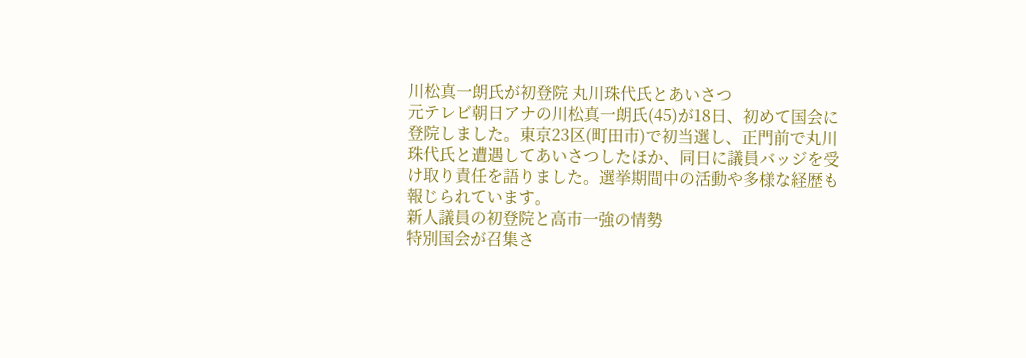川松真一朗氏が初登院 丸川珠代氏とあいさつ
元テレビ朝日アナの川松真一朗氏(45)が18日、初めて国会に登院しました。東京23区(町田市)で初当選し、正門前で丸川珠代氏と遭遇してあいさつしたほか、同日に議員バッジを受け取り責任を語りました。選挙期間中の活動や多様な経歴も報じられています。
新人議員の初登院と高市一強の情勢
特別国会が召集さ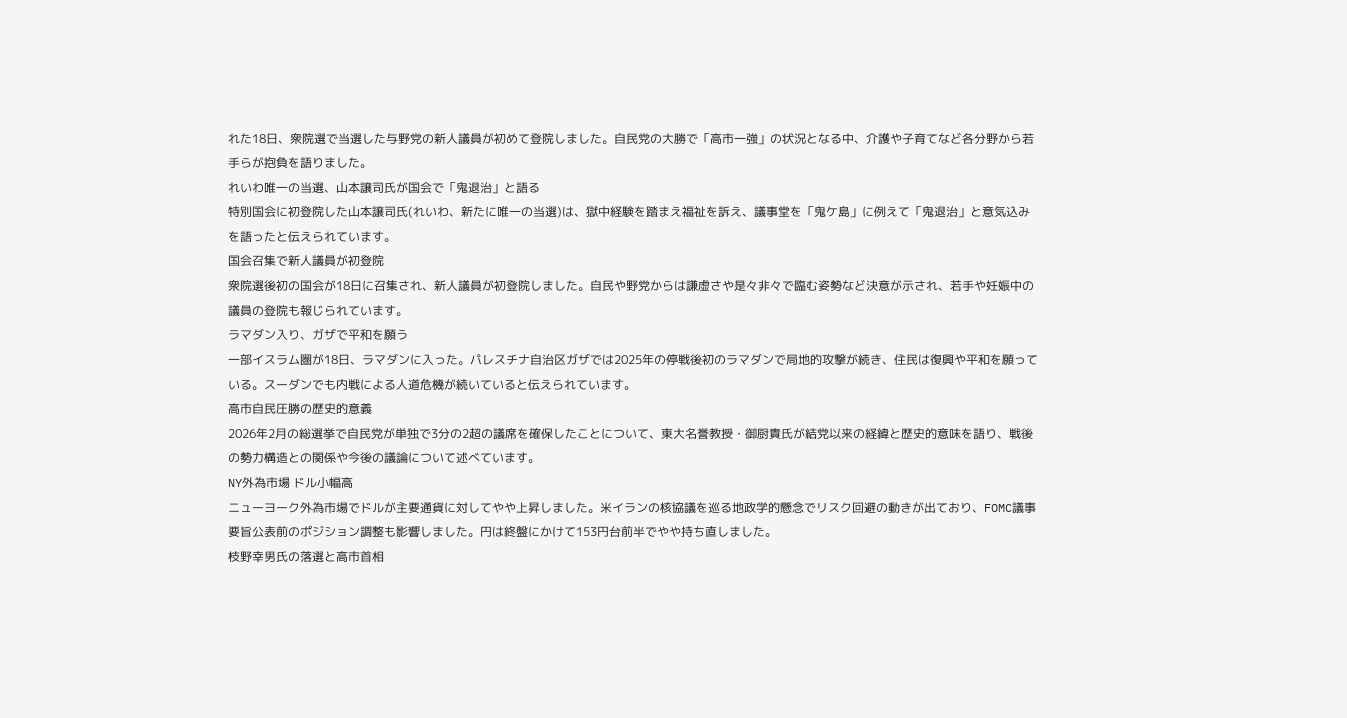れた18日、衆院選で当選した与野党の新人議員が初めて登院しました。自民党の大勝で「高市一強」の状況となる中、介護や子育てなど各分野から若手らが抱負を語りました。
れいわ唯一の当選、山本譲司氏が国会で「鬼退治」と語る
特別国会に初登院した山本譲司氏(れいわ、新たに唯一の当選)は、獄中経験を踏まえ福祉を訴え、議事堂を「鬼ケ島」に例えて「鬼退治」と意気込みを語ったと伝えられています。
国会召集で新人議員が初登院
衆院選後初の国会が18日に召集され、新人議員が初登院しました。自民や野党からは謙虚さや是々非々で臨む姿勢など決意が示され、若手や妊娠中の議員の登院も報じられています。
ラマダン入り、ガザで平和を願う
一部イスラム圏が18日、ラマダンに入った。パレスチナ自治区ガザでは2025年の停戦後初のラマダンで局地的攻撃が続き、住民は復興や平和を願っている。スーダンでも内戦による人道危機が続いていると伝えられています。
高市自民圧勝の歴史的意義
2026年2月の総選挙で自民党が単独で3分の2超の議席を確保したことについて、東大名誉教授・御厨貴氏が結党以来の経緯と歴史的意味を語り、戦後の勢力構造との関係や今後の議論について述べています。
NY外為市場 ドル小幅高
ニューヨーク外為市場でドルが主要通貨に対してやや上昇しました。米イランの核協議を巡る地政学的懸念でリスク回避の動きが出ており、FOMC議事要旨公表前のポジション調整も影響しました。円は終盤にかけて153円台前半でやや持ち直しました。
枝野幸男氏の落選と高市首相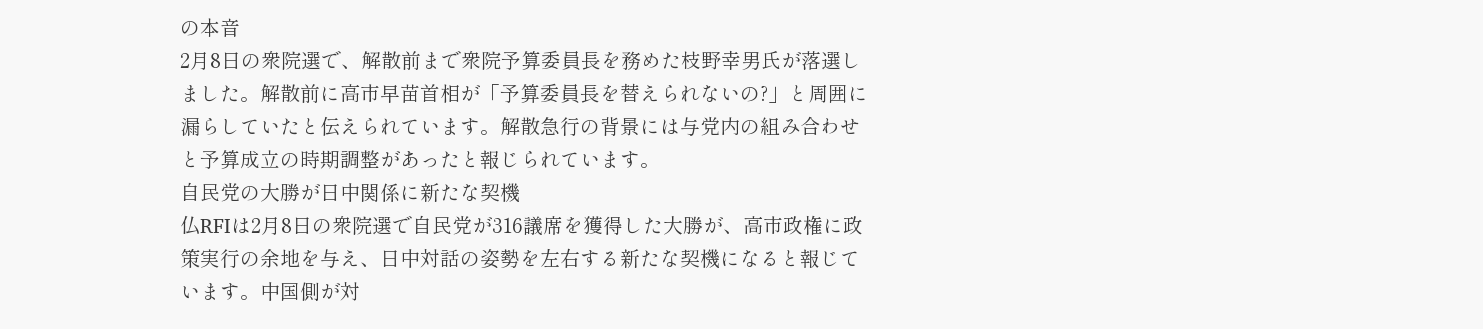の本音
2月8日の衆院選で、解散前まで衆院予算委員長を務めた枝野幸男氏が落選しました。解散前に高市早苗首相が「予算委員長を替えられないの?」と周囲に漏らしていたと伝えられています。解散急行の背景には与党内の組み合わせと予算成立の時期調整があったと報じられています。
自民党の大勝が日中関係に新たな契機
仏RFIは2月8日の衆院選で自民党が316議席を獲得した大勝が、高市政権に政策実行の余地を与え、日中対話の姿勢を左右する新たな契機になると報じています。中国側が対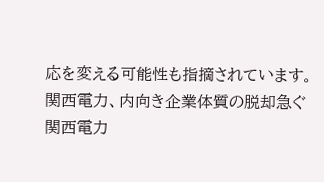応を変える可能性も指摘されています。
関西電力、内向き企業体質の脱却急ぐ
関西電力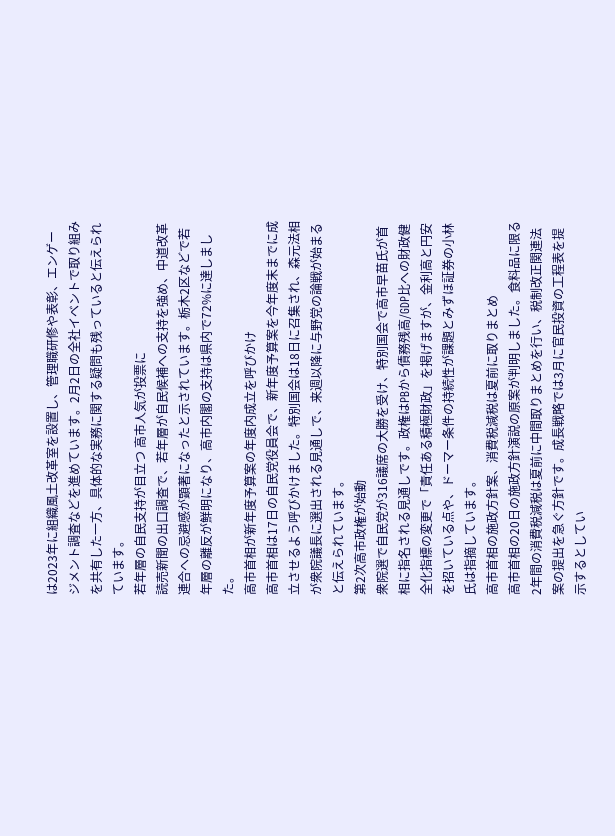は2023年に組織風土改革室を設置し、管理職研修や表彰、エンゲージメント調査などを進めています。2月2日の全社イベントで取り組みを共有した一方、具体的な実務に関する疑問も残っていると伝えられています。
若年層の自民支持が目立つ 高市人気が投票に
読売新聞の出口調査で、若年層が自民候補への支持を強め、中道改革連合への忌避感が顕著になったと示されています。栃木2区などで若年層の離反が鮮明になり、高市内閣の支持は県内で72%に達しました。
高市首相が新年度予算案の年度内成立を呼びかけ
高市首相は17日の自民党役員会で、新年度予算案を今年度末までに成立させるよう呼びかけました。特別国会は18日に召集され、森元法相が衆院議長に選出される見通しで、来週以降に与野党の論戦が始まると伝えられています。
第2次高市政権が始動
衆院選で自民党が316議席の大勝を受け、特別国会で高市早苗氏が首相に指名される見通しです。政権はPBから債務残高/GDP比への財政健全化指標の変更で「責任ある積極財政」を掲げますが、金利高と円安を招いている点や、ドーマー条件の持続性が課題とみずほ証券の小林氏は指摘しています。
高市首相の施政方針案、消費税減税は夏前に取りまとめ
高市首相の20日の施政方針演説の原案が判明しました。食料品に限る2年間の消費税減税は夏前に中間取りまとめを行い、税制改正関連法案の提出を急ぐ方針です。成長戦略では3月に官民投資の工程表を提示するとしてい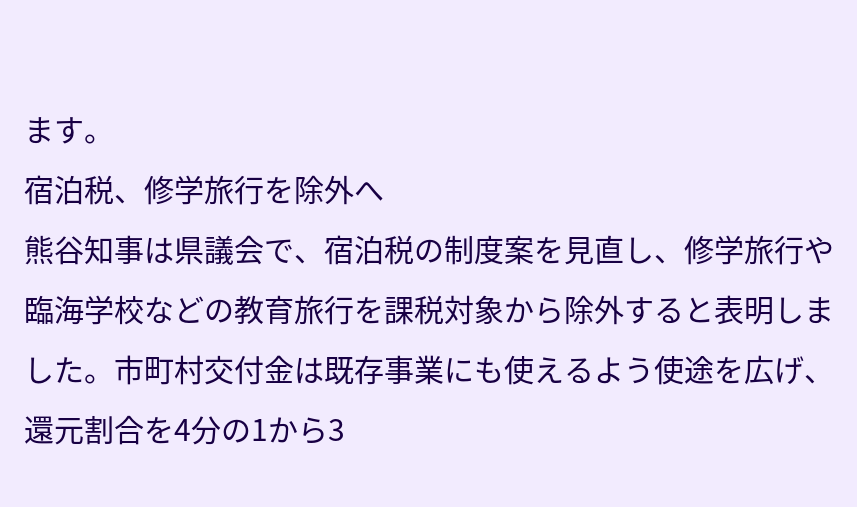ます。
宿泊税、修学旅行を除外へ
熊谷知事は県議会で、宿泊税の制度案を見直し、修学旅行や臨海学校などの教育旅行を課税対象から除外すると表明しました。市町村交付金は既存事業にも使えるよう使途を広げ、還元割合を4分の1から3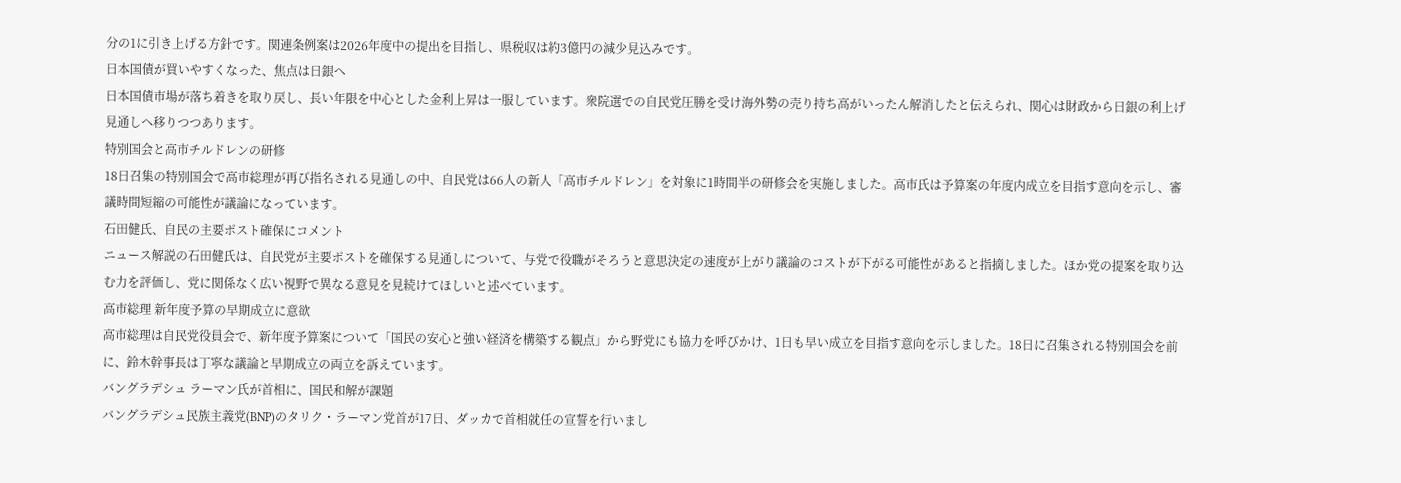分の1に引き上げる方針です。関連条例案は2026年度中の提出を目指し、県税収は約3億円の減少見込みです。
日本国債が買いやすくなった、焦点は日銀へ
日本国債市場が落ち着きを取り戻し、長い年限を中心とした金利上昇は一服しています。衆院選での自民党圧勝を受け海外勢の売り持ち高がいったん解消したと伝えられ、関心は財政から日銀の利上げ見通しへ移りつつあります。
特別国会と高市チルドレンの研修
18日召集の特別国会で高市総理が再び指名される見通しの中、自民党は66人の新人「高市チルドレン」を対象に1時間半の研修会を実施しました。高市氏は予算案の年度内成立を目指す意向を示し、審議時間短縮の可能性が議論になっています。
石田健氏、自民の主要ポスト確保にコメント
ニュース解説の石田健氏は、自民党が主要ポストを確保する見通しについて、与党で役職がそろうと意思決定の速度が上がり議論のコストが下がる可能性があると指摘しました。ほか党の提案を取り込む力を評価し、党に関係なく広い視野で異なる意見を見続けてほしいと述べています。
高市総理 新年度予算の早期成立に意欲
高市総理は自民党役員会で、新年度予算案について「国民の安心と強い経済を構築する観点」から野党にも協力を呼びかけ、1日も早い成立を目指す意向を示しました。18日に召集される特別国会を前に、鈴木幹事長は丁寧な議論と早期成立の両立を訴えています。
バングラデシュ ラーマン氏が首相に、国民和解が課題
バングラデシュ民族主義党(BNP)のタリク・ラーマン党首が17日、ダッカで首相就任の宣誓を行いまし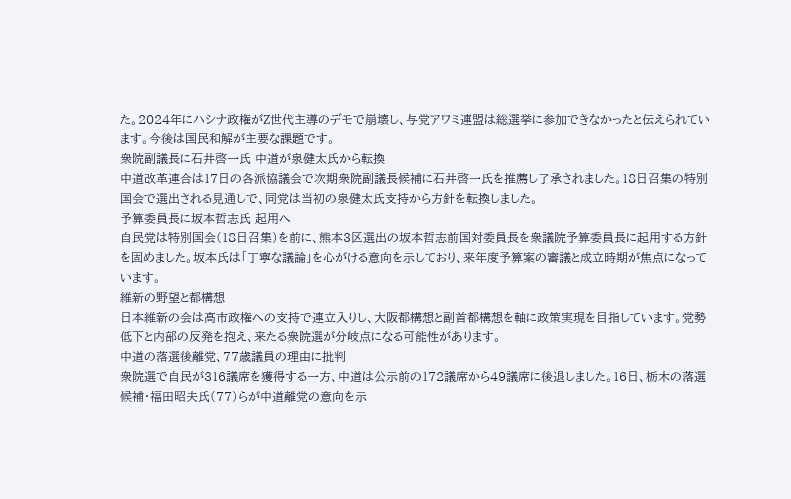た。2024年にハシナ政権がZ世代主導のデモで崩壊し、与党アワミ連盟は総選挙に参加できなかったと伝えられています。今後は国民和解が主要な課題です。
衆院副議長に石井啓一氏 中道が泉健太氏から転換
中道改革連合は17日の各派協議会で次期衆院副議長候補に石井啓一氏を推薦し了承されました。18日召集の特別国会で選出される見通しで、同党は当初の泉健太氏支持から方針を転換しました。
予算委員長に坂本哲志氏 起用へ
自民党は特別国会(18日召集)を前に、熊本3区選出の坂本哲志前国対委員長を衆議院予算委員長に起用する方針を固めました。坂本氏は「丁寧な議論」を心がける意向を示しており、来年度予算案の審議と成立時期が焦点になっています。
維新の野望と都構想
日本維新の会は高市政権への支持で連立入りし、大阪都構想と副首都構想を軸に政策実現を目指しています。党勢低下と内部の反発を抱え、来たる衆院選が分岐点になる可能性があります。
中道の落選後離党、77歳議員の理由に批判
衆院選で自民が316議席を獲得する一方、中道は公示前の172議席から49議席に後退しました。16日、栃木の落選候補・福田昭夫氏(77)らが中道離党の意向を示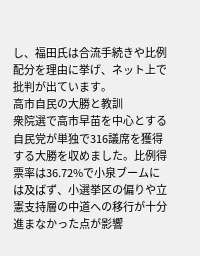し、福田氏は合流手続きや比例配分を理由に挙げ、ネット上で批判が出ています。
高市自民の大勝と教訓
衆院選で高市早苗を中心とする自民党が単独で316議席を獲得する大勝を収めました。比例得票率は36.72%で小泉ブームには及ばず、小選挙区の偏りや立憲支持層の中道への移行が十分進まなかった点が影響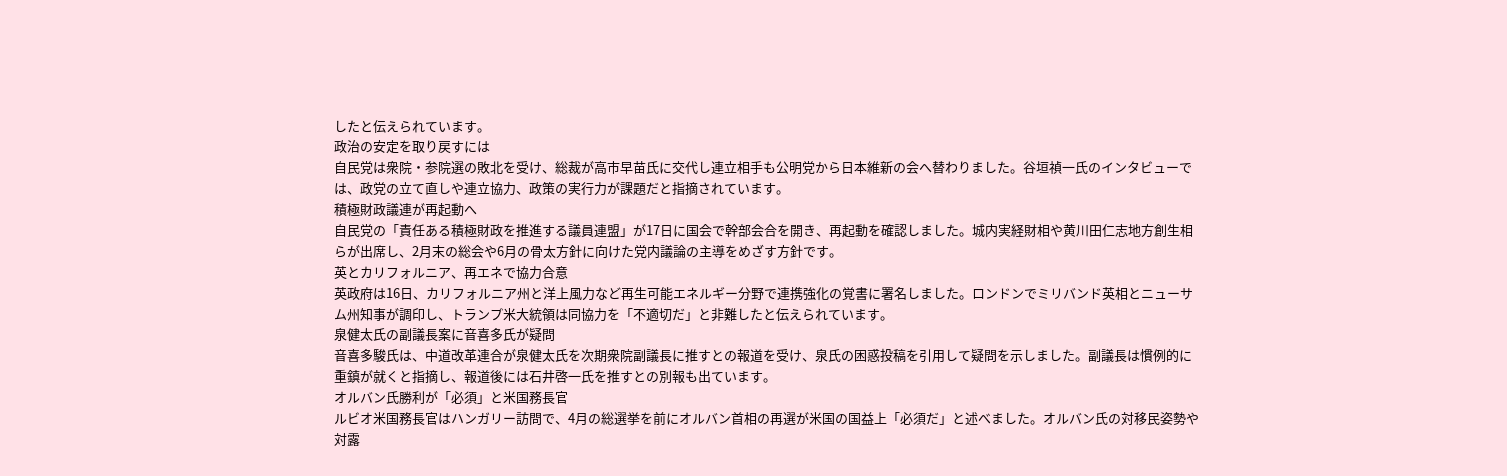したと伝えられています。
政治の安定を取り戻すには
自民党は衆院・参院選の敗北を受け、総裁が高市早苗氏に交代し連立相手も公明党から日本維新の会へ替わりました。谷垣禎一氏のインタビューでは、政党の立て直しや連立協力、政策の実行力が課題だと指摘されています。
積極財政議連が再起動へ
自民党の「責任ある積極財政を推進する議員連盟」が17日に国会で幹部会合を開き、再起動を確認しました。城内実経財相や黄川田仁志地方創生相らが出席し、2月末の総会や6月の骨太方針に向けた党内議論の主導をめざす方針です。
英とカリフォルニア、再エネで協力合意
英政府は16日、カリフォルニア州と洋上風力など再生可能エネルギー分野で連携強化の覚書に署名しました。ロンドンでミリバンド英相とニューサム州知事が調印し、トランプ米大統領は同協力を「不適切だ」と非難したと伝えられています。
泉健太氏の副議長案に音喜多氏が疑問
音喜多駿氏は、中道改革連合が泉健太氏を次期衆院副議長に推すとの報道を受け、泉氏の困惑投稿を引用して疑問を示しました。副議長は慣例的に重鎮が就くと指摘し、報道後には石井啓一氏を推すとの別報も出ています。
オルバン氏勝利が「必須」と米国務長官
ルビオ米国務長官はハンガリー訪問で、4月の総選挙を前にオルバン首相の再選が米国の国益上「必須だ」と述べました。オルバン氏の対移民姿勢や対露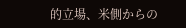的立場、米側からの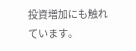投資増加にも触れています。